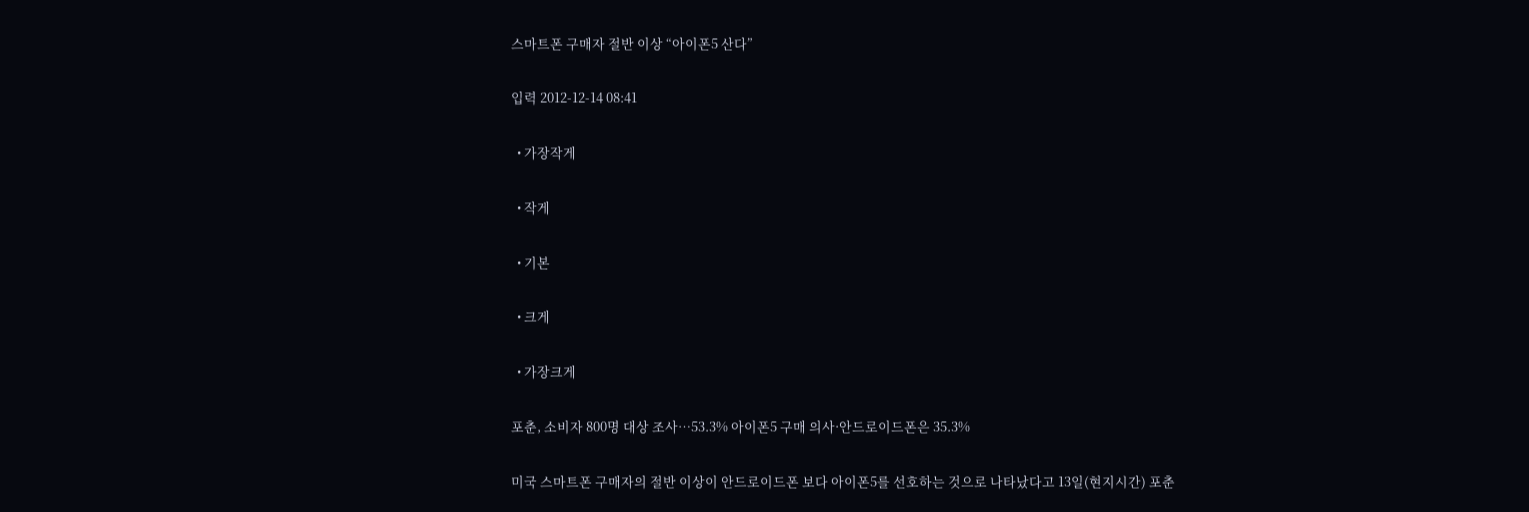스마트폰 구매자 절반 이상 “아이폰5 산다”

입력 2012-12-14 08:41

  • 가장작게

  • 작게

  • 기본

  • 크게

  • 가장크게

포춘, 소비자 800명 대상 조사…53.3% 아이폰5 구매 의사·안드로이드폰은 35.3%

미국 스마트폰 구매자의 절반 이상이 안드로이드폰 보다 아이폰5를 선호하는 것으로 나타났다고 13일(현지시간) 포춘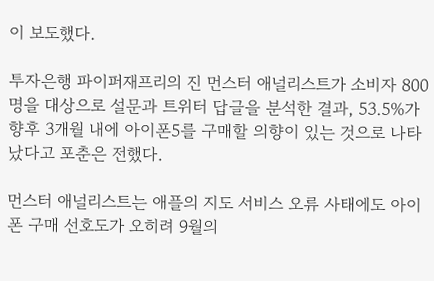이 보도했다.

투자은행 파이퍼재프리의 진 먼스터 애널리스트가 소비자 800명을 대상으로 설문과 트위터 답글을 분석한 결과, 53.5%가 향후 3개월 내에 아이폰5를 구매할 의향이 있는 것으로 나타났다고 포춘은 전했다.

먼스터 애널리스트는 애플의 지도 서비스 오류 사태에도 아이폰 구매 선호도가 오히려 9월의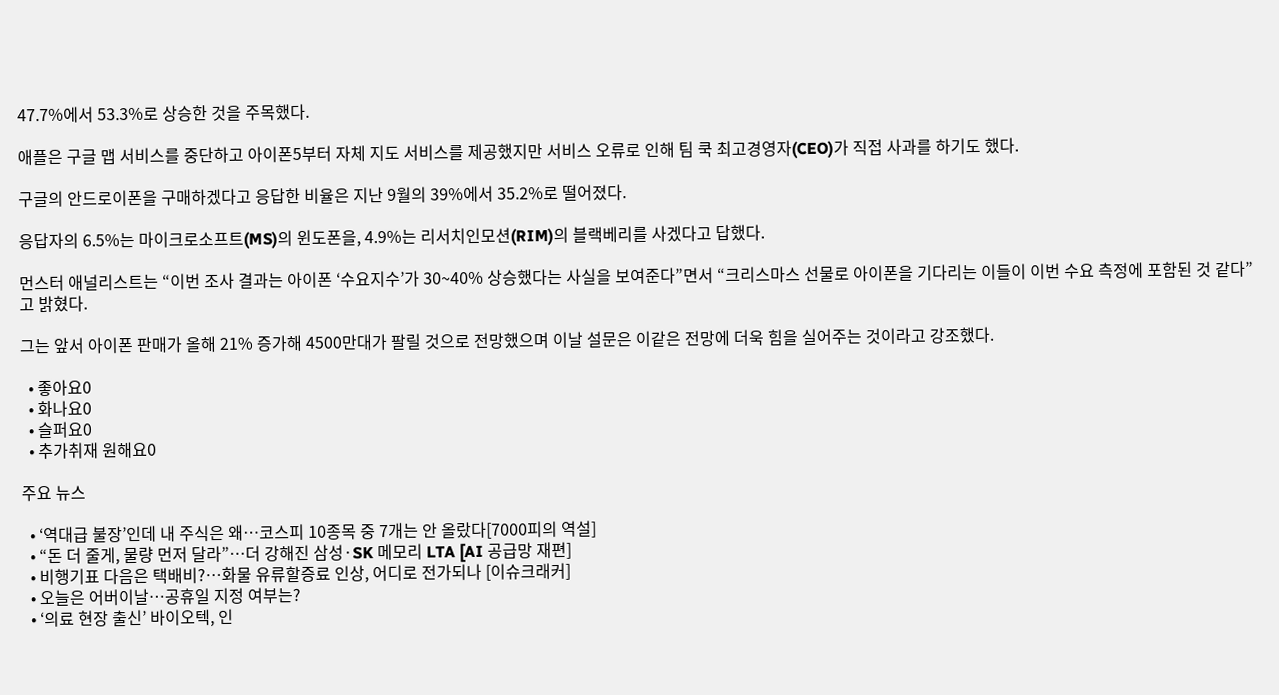47.7%에서 53.3%로 상승한 것을 주목했다.

애플은 구글 맵 서비스를 중단하고 아이폰5부터 자체 지도 서비스를 제공했지만 서비스 오류로 인해 팀 쿡 최고경영자(CEO)가 직접 사과를 하기도 했다.

구글의 안드로이폰을 구매하겠다고 응답한 비율은 지난 9월의 39%에서 35.2%로 떨어졌다.

응답자의 6.5%는 마이크로소프트(MS)의 윈도폰을, 4.9%는 리서치인모션(RIM)의 블랙베리를 사겠다고 답했다.

먼스터 애널리스트는 “이번 조사 결과는 아이폰 ‘수요지수’가 30~40% 상승했다는 사실을 보여준다”면서 “크리스마스 선물로 아이폰을 기다리는 이들이 이번 수요 측정에 포함된 것 같다”고 밝혔다.

그는 앞서 아이폰 판매가 올해 21% 증가해 4500만대가 팔릴 것으로 전망했으며 이날 설문은 이같은 전망에 더욱 힘을 실어주는 것이라고 강조했다.

  • 좋아요0
  • 화나요0
  • 슬퍼요0
  • 추가취재 원해요0

주요 뉴스

  • ‘역대급 불장’인데 내 주식은 왜…코스피 10종목 중 7개는 안 올랐다[7000피의 역설]
  • “돈 더 줄게, 물량 먼저 달라”…더 강해진 삼성·SK 메모리 LTA [AI 공급망 재편]
  • 비행기표 다음은 택배비?⋯화물 유류할증료 인상, 어디로 전가되나 [이슈크래커]
  • 오늘은 어버이날…공휴일 지정 여부는?
  • ‘의료 현장 출신’ 바이오텍, 인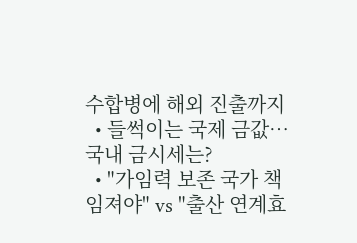수합병에 해외 진출까지
  • 들썩이는 국제 금값…국내 금시세는?
  • "가임력 보존 국가 책임져야" vs "출산 연계효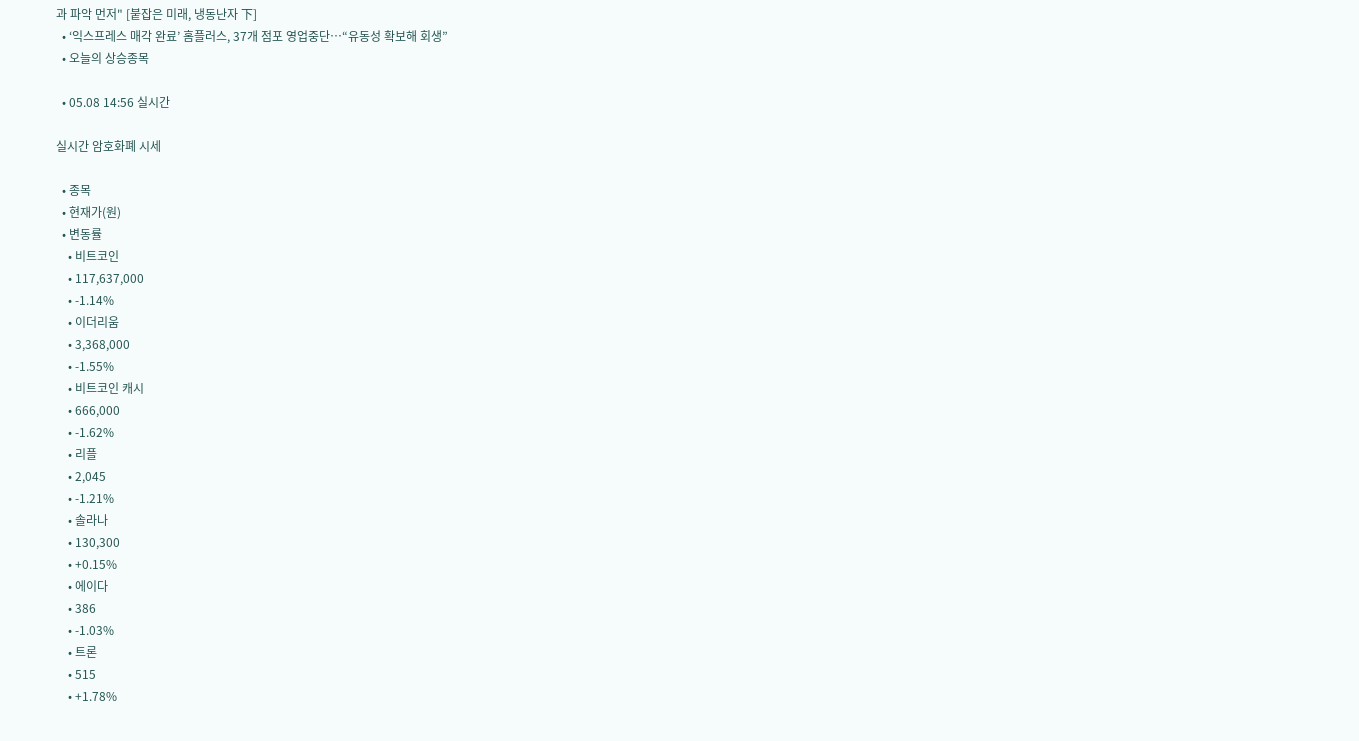과 파악 먼저" [붙잡은 미래, 냉동난자 下]
  • ‘익스프레스 매각 완료’ 홈플러스, 37개 점포 영업중단⋯“유동성 확보해 회생”
  • 오늘의 상승종목

  • 05.08 14:56 실시간

실시간 암호화폐 시세

  • 종목
  • 현재가(원)
  • 변동률
    • 비트코인
    • 117,637,000
    • -1.14%
    • 이더리움
    • 3,368,000
    • -1.55%
    • 비트코인 캐시
    • 666,000
    • -1.62%
    • 리플
    • 2,045
    • -1.21%
    • 솔라나
    • 130,300
    • +0.15%
    • 에이다
    • 386
    • -1.03%
    • 트론
    • 515
    • +1.78%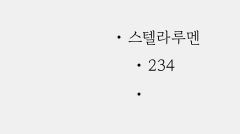• 스텔라루멘
    • 234
    •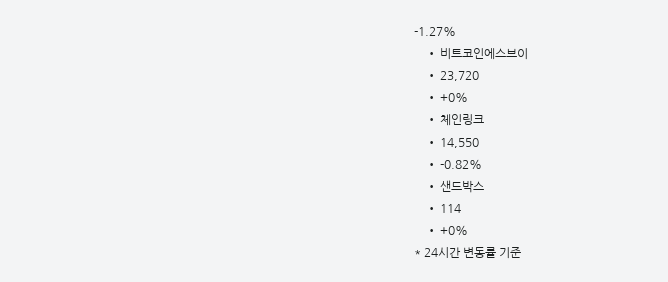-1.27%
    • 비트코인에스브이
    • 23,720
    • +0%
    • 체인링크
    • 14,550
    • -0.82%
    • 샌드박스
    • 114
    • +0%
* 24시간 변동률 기준